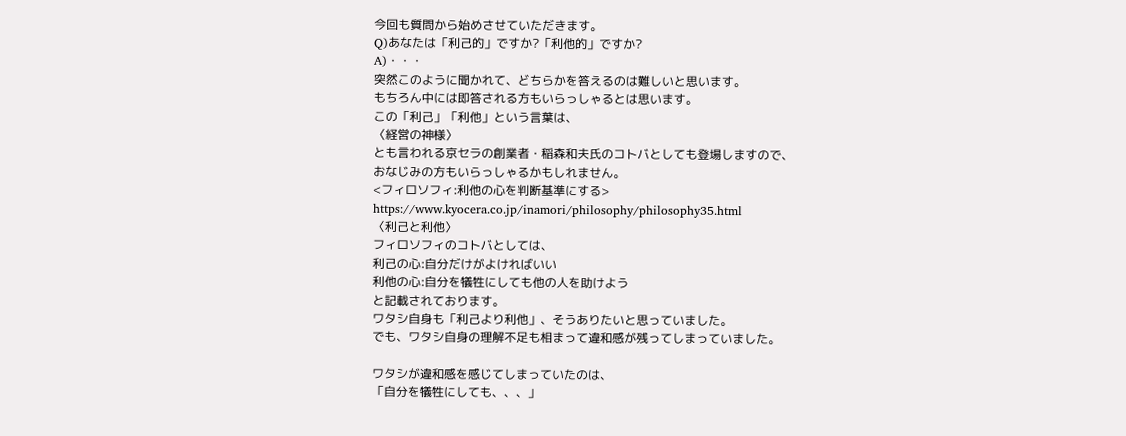今回も質問から始めさせていただきます。
Q)あなたは「利己的」ですか?「利他的」ですか?
A)・・・
突然このように聞かれて、どちらかを答えるのは難しいと思います。
もちろん中には即答される方もいらっしゃるとは思います。
この「利己」「利他」という言葉は、
〈経営の神様〉
とも言われる京セラの創業者・稲森和夫氏のコトバとしても登場しますので、
おなじみの方もいらっしゃるかもしれません。
<フィロソフィ:利他の心を判断基準にする>
https://www.kyocera.co.jp/inamori/philosophy/philosophy35.html
〈利己と利他〉
フィロソフィのコトバとしては、
利己の心:自分だけがよければいい
利他の心:自分を犠牲にしても他の人を助けよう
と記載されております。
ワタシ自身も「利己より利他」、そうありたいと思っていました。
でも、ワタシ自身の理解不足も相まって違和感が残ってしまっていました。

ワタシが違和感を感じてしまっていたのは、
「自分を犠牲にしても、、、」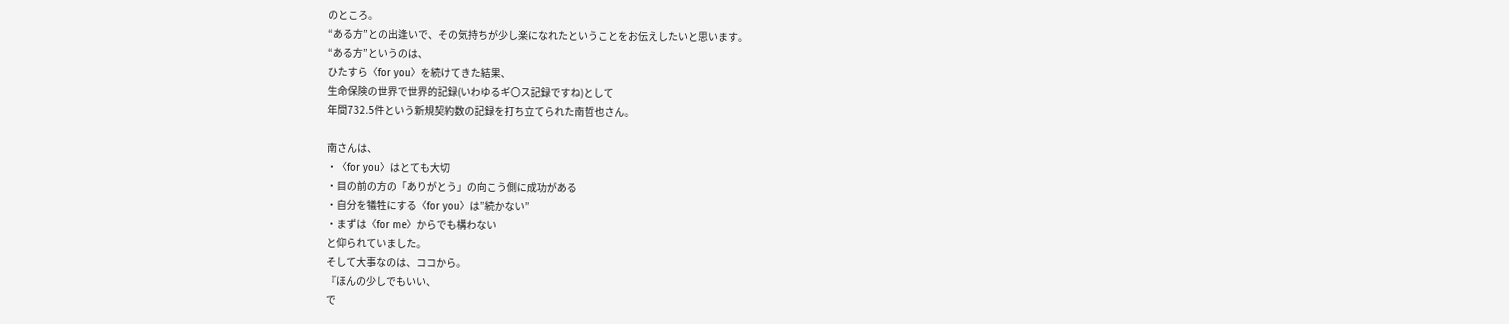のところ。
“ある方”との出逢いで、その気持ちが少し楽になれたということをお伝えしたいと思います。
“ある方”というのは、
ひたすら〈for you〉を続けてきた結果、
生命保険の世界で世界的記録(いわゆるギ〇ス記録ですね)として
年間732.5件という新規契約数の記録を打ち立てられた南哲也さん。

南さんは、
・〈for you〉はとても大切
・目の前の方の「ありがとう」の向こう側に成功がある
・自分を犠牲にする〈for you〉は”続かない”
・まずは〈for me〉からでも構わない
と仰られていました。
そして大事なのは、ココから。
『ほんの少しでもいい、
で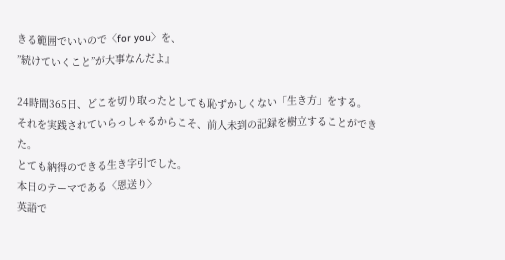きる範囲でいいので〈for you〉を、
”続けていくこと”が大事なんだよ』

24時間365日、どこを切り取ったとしても恥ずかしくない「生き方」をする。
それを実践されていらっしゃるからこそ、前人未到の記録を樹立することができた。
とても納得のできる生き字引でした。
本日のテーマである〈恩送り〉
英語で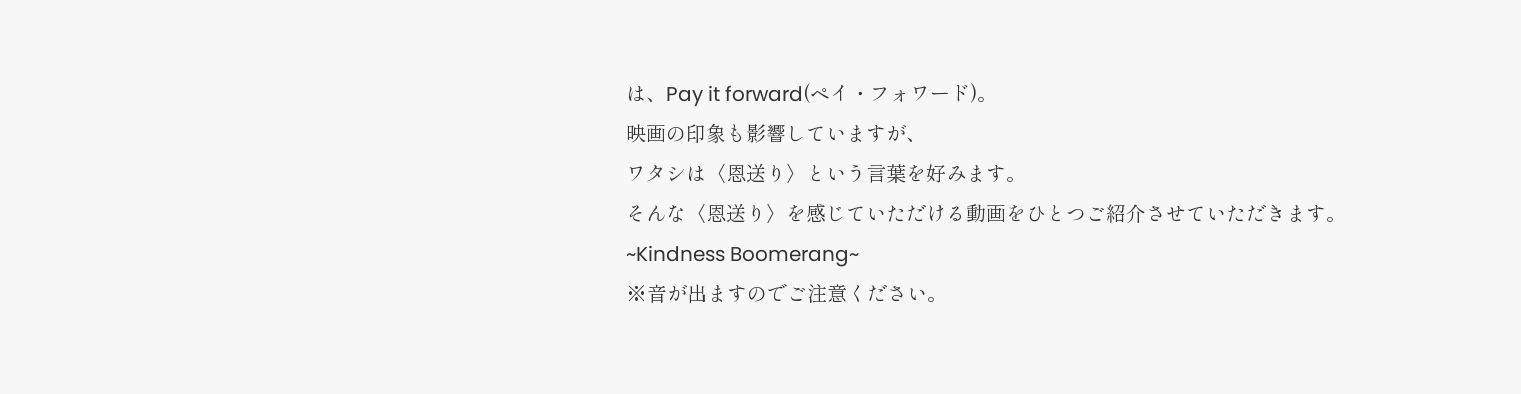は、Pay it forward(ペイ・フォワード)。
映画の印象も影響していますが、
ワタシは〈恩送り〉という言葉を好みます。
そんな〈恩送り〉を感じていただける動画をひとつご紹介させていただきます。
~Kindness Boomerang~
※音が出ますのでご注意ください。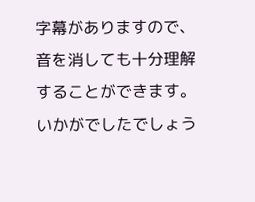字幕がありますので、音を消しても十分理解することができます。
いかがでしたでしょう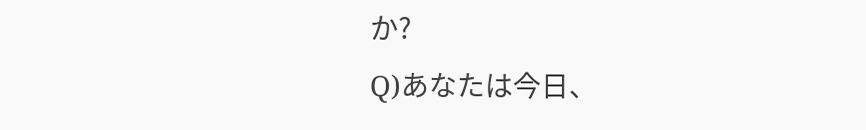か?
Q)あなたは今日、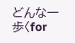どんな一歩〈for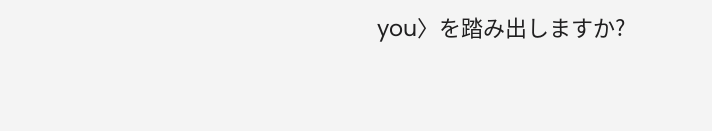you〉を踏み出しますか?